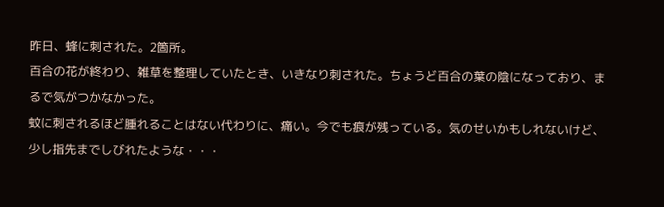昨日、蜂に刺された。2箇所。
百合の花が終わり、雑草を整理していたとき、いきなり刺された。ちょうど百合の葉の陰になっており、まるで気がつかなかった。
蚊に刺されるほど腫れることはない代わりに、痛い。今でも痕が残っている。気のせいかもしれないけど、少し指先までしびれたような・・・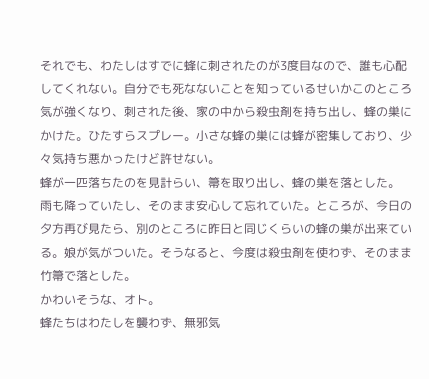それでも、わたしはすでに蜂に刺されたのが3度目なので、誰も心配してくれない。自分でも死なないことを知っているせいかこのところ気が強くなり、刺された後、家の中から殺虫剤を持ち出し、蜂の巣にかけた。ひたすらスプレー。小さな蜂の巣には蜂が密集しており、少々気持ち悪かったけど許せない。
蜂が一匹落ちたのを見計らい、箒を取り出し、蜂の巣を落とした。
雨も降っていたし、そのまま安心して忘れていた。ところが、今日の夕方再び見たら、別のところに昨日と同じくらいの蜂の巣が出来ている。娘が気がついた。そうなると、今度は殺虫剤を使わず、そのまま竹箒で落とした。
かわいそうな、オト。
蜂たちはわたしを襲わず、無邪気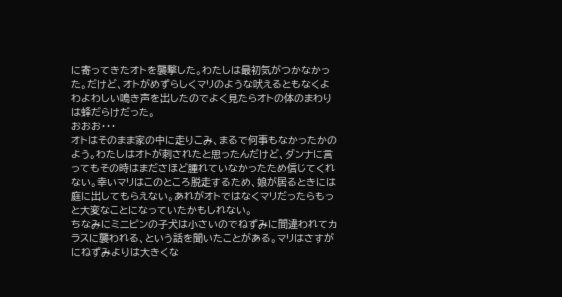に寄ってきたオトを襲撃した。わたしは最初気がつかなかった。だけど、オトがめずらしくマリのような吠えるともなくよわよわしい鳴き声を出したのでよく見たらオトの体のまわりは蜂だらけだった。
おおお・・・
オトはそのまま家の中に走りこみ、まるで何事もなかったかのよう。わたしはオトが刺されたと思ったんだけど、ダンナに言ってもその時はまださほど腫れていなかったため信じてくれない。幸いマリはこのところ脱走するため、娘が居るときには庭に出してもらえない。あれがオトではなくマリだったらもっと大変なことになっていたかもしれない。
ちなみにミニピンの子犬は小さいのでねずみに間違われてカラスに襲われる、という話を聞いたことがある。マリはさすがにねずみよりは大きくな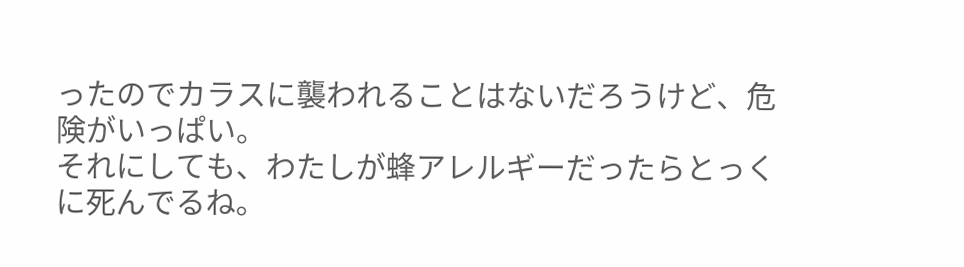ったのでカラスに襲われることはないだろうけど、危険がいっぱい。
それにしても、わたしが蜂アレルギーだったらとっくに死んでるね。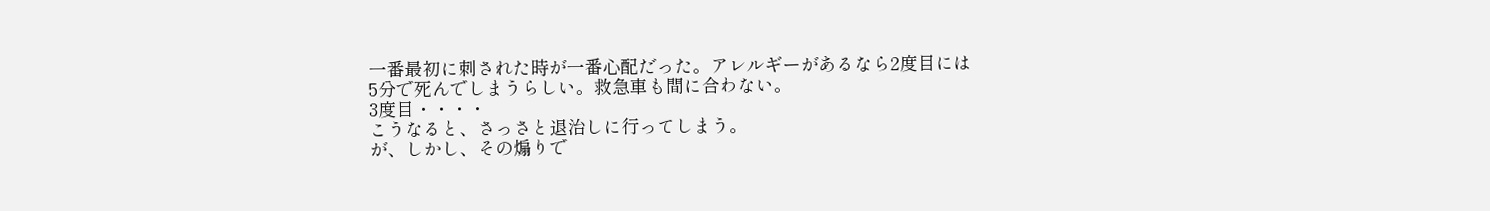一番最初に刺された時が一番心配だった。アレルギーがあるなら2度目には5分で死んでしまうらしい。救急車も間に合わない。
3度目・・・・
こうなると、さっさと退治しに行ってしまう。
が、しかし、その煽りで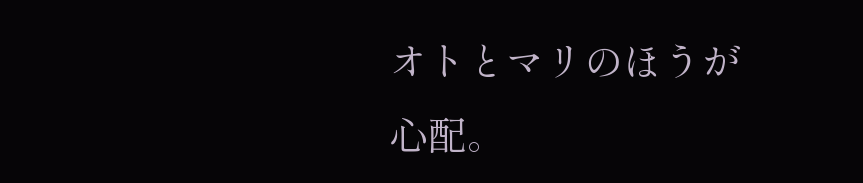オトとマリのほうが心配。